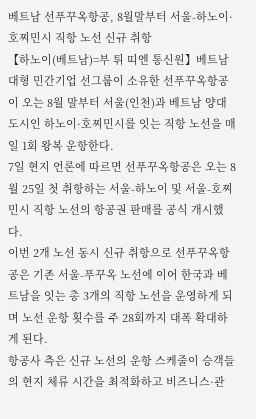베트남 선푸꾸옥항공, 8월말부터 서울-하노이·호찌민시 직항 노선 신규 취항
【하노이(베트남)=부 튀 띠엔 통신원】베트남 대형 민간기업 선그룹이 소유한 선푸꾸옥항공이 오는 8월 말부터 서울(인천)과 베트남 양대 도시인 하노이·호찌민시를 잇는 직항 노선을 매일 1회 왕복 운항한다.
7일 현지 언론에 따르면 선푸꾸옥항공은 오는 8월 25일 첫 취항하는 서울-하노이 및 서울-호찌민시 직항 노선의 항공권 판매를 공식 개시했다.
이번 2개 노선 동시 신규 취항으로 선푸꾸옥항공은 기존 서울-푸꾸옥 노선에 이어 한국과 베트남을 잇는 총 3개의 직항 노선을 운영하게 되며 노선 운항 횟수를 주 28회까지 대폭 확대하게 된다.
항공사 측은 신규 노선의 운항 스케줄이 승객들의 현지 체류 시간을 최적화하고 비즈니스·관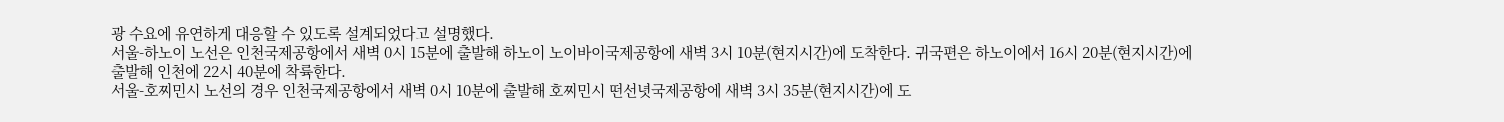광 수요에 유연하게 대응할 수 있도록 설계되었다고 설명했다.
서울-하노이 노선은 인천국제공항에서 새벽 0시 15분에 출발해 하노이 노이바이국제공항에 새벽 3시 10분(현지시간)에 도착한다. 귀국편은 하노이에서 16시 20분(현지시간)에 출발해 인천에 22시 40분에 착륙한다.
서울-호찌민시 노선의 경우 인천국제공항에서 새벽 0시 10분에 출발해 호찌민시 떤선녓국제공항에 새벽 3시 35분(현지시간)에 도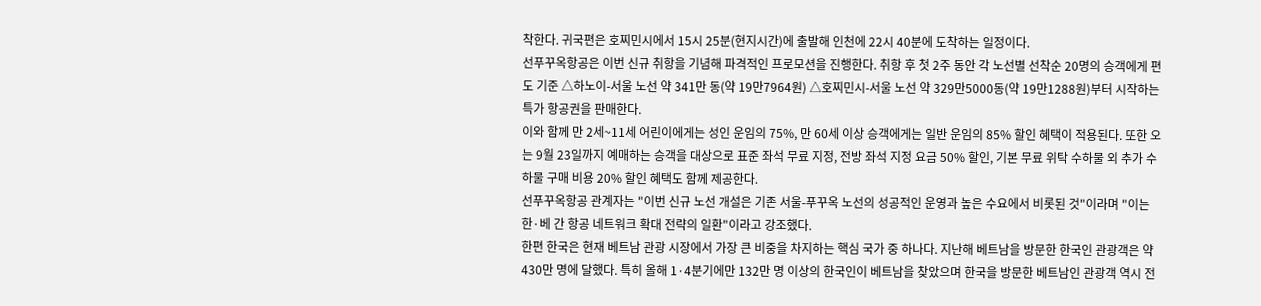착한다. 귀국편은 호찌민시에서 15시 25분(현지시간)에 출발해 인천에 22시 40분에 도착하는 일정이다.
선푸꾸옥항공은 이번 신규 취항을 기념해 파격적인 프로모션을 진행한다. 취항 후 첫 2주 동안 각 노선별 선착순 20명의 승객에게 편도 기준 △하노이-서울 노선 약 341만 동(약 19만7964원) △호찌민시-서울 노선 약 329만5000동(약 19만1288원)부터 시작하는 특가 항공권을 판매한다.
이와 함께 만 2세~11세 어린이에게는 성인 운임의 75%, 만 60세 이상 승객에게는 일반 운임의 85% 할인 혜택이 적용된다. 또한 오는 9월 23일까지 예매하는 승객을 대상으로 표준 좌석 무료 지정, 전방 좌석 지정 요금 50% 할인, 기본 무료 위탁 수하물 외 추가 수하물 구매 비용 20% 할인 혜택도 함께 제공한다.
선푸꾸옥항공 관계자는 "이번 신규 노선 개설은 기존 서울-푸꾸옥 노선의 성공적인 운영과 높은 수요에서 비롯된 것"이라며 "이는 한·베 간 항공 네트워크 확대 전략의 일환"이라고 강조했다.
한편 한국은 현재 베트남 관광 시장에서 가장 큰 비중을 차지하는 핵심 국가 중 하나다. 지난해 베트남을 방문한 한국인 관광객은 약 430만 명에 달했다. 특히 올해 1·4분기에만 132만 명 이상의 한국인이 베트남을 찾았으며 한국을 방문한 베트남인 관광객 역시 전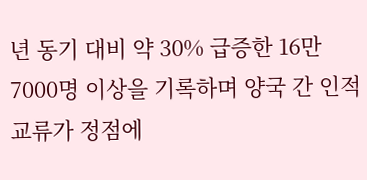년 동기 대비 약 30% 급증한 16만7000명 이상을 기록하며 양국 간 인적 교류가 정점에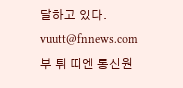달하고 있다.
vuutt@fnnews.com 부 튀 띠엔 통신원